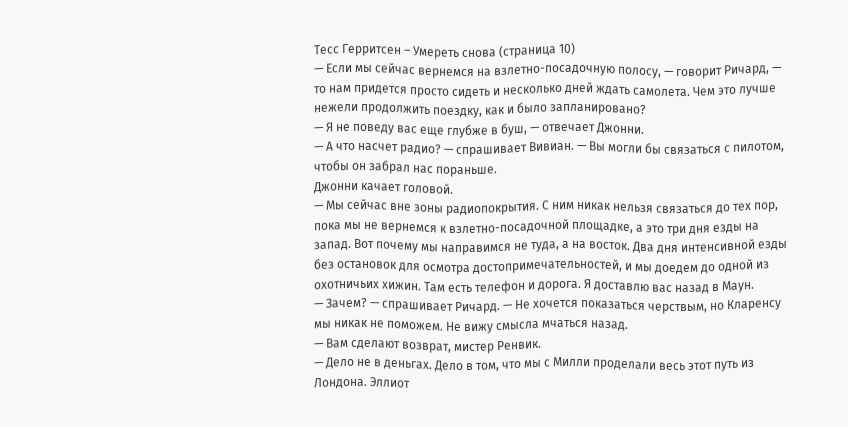Тесс Герритсен – Умереть снова (страница 10)
— Если мы сейчас вернемся на взлетно-посадочную полосу, — говорит Ричард, — то нам придется просто сидеть и несколько дней ждать самолета. Чем это лучше нежели продолжить поездку, как и было запланировано?
— Я не поведу вас еще глубже в буш, — отвечает Джонни.
— А что насчет радио? — спрашивает Вивиан. — Вы могли бы связаться с пилотом, чтобы он забрал нас пораньше.
Джонни качает головой.
— Мы сейчас вне зоны радиопокрытия. С ним никак нельзя связаться до тех пор, пока мы не вернемся к взлетно-посадочной площадке, а это три дня езды на запад. Вот почему мы направимся не туда, а на восток. Два дня интенсивной езды без остановок для осмотра достопримечательностей, и мы доедем до одной из охотничьих хижин. Там есть телефон и дорога. Я доставлю вас назад в Маун.
— Зачем? — спрашивает Ричард. — Не хочется показаться черствым, но Кларенсу мы никак не поможем. Не вижу смысла мчаться назад.
— Вам сделают возврат, мистер Ренвик.
— Дело не в деньгах. Дело в том, что мы с Милли проделали весь этот путь из Лондона. Эллиот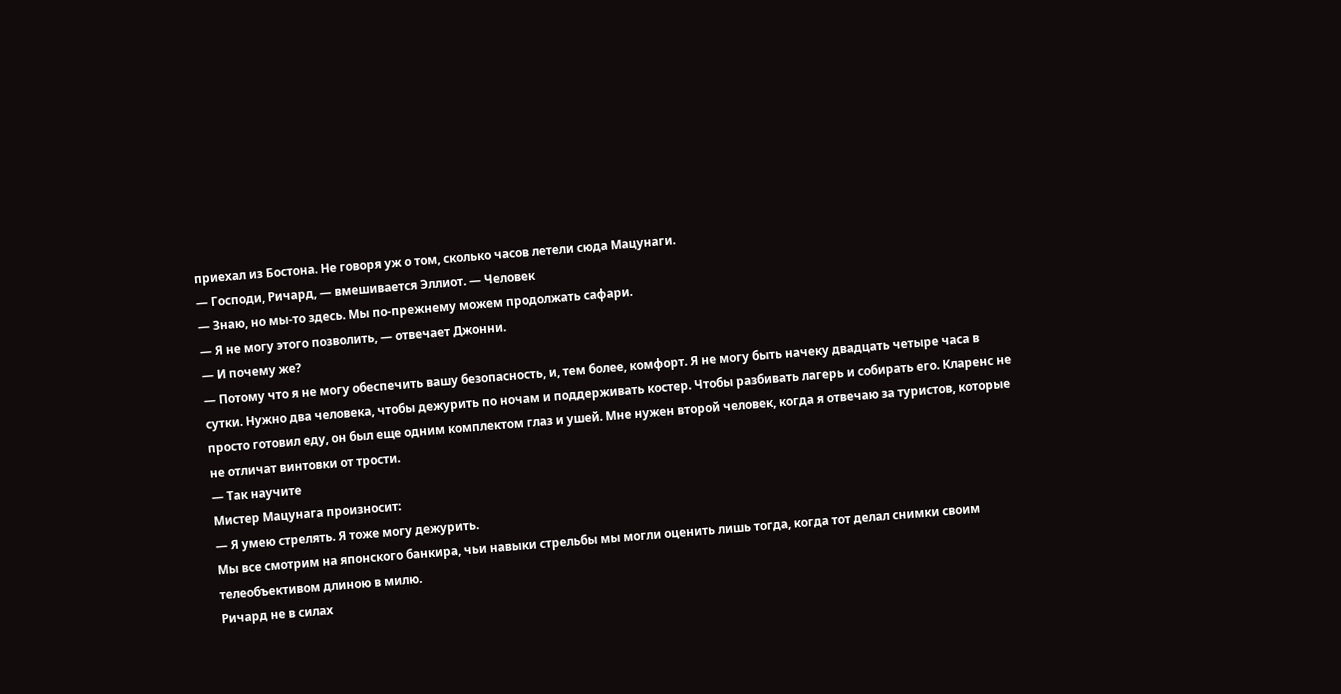приехал из Бостона. Не говоря уж о том, сколько часов летели сюда Мацунаги.
— Господи, Ричард, — вмешивается Эллиот. — Человек
— Знаю, но мы-то здесь. Мы по-прежнему можем продолжать сафари.
— Я не могу этого позволить, — отвечает Джонни.
— И почему же?
— Потому что я не могу обеспечить вашу безопасность, и, тем более, комфорт. Я не могу быть начеку двадцать четыре часа в сутки. Нужно два человека, чтобы дежурить по ночам и поддерживать костер. Чтобы разбивать лагерь и собирать его. Кларенс не просто готовил еду, он был еще одним комплектом глаз и ушей. Мне нужен второй человек, когда я отвечаю за туристов, которые не отличат винтовки от трости.
— Так научите
Мистер Мацунага произносит:
— Я умею стрелять. Я тоже могу дежурить.
Мы все смотрим на японского банкира, чьи навыки стрельбы мы могли оценить лишь тогда, когда тот делал снимки своим телеобъективом длиною в милю.
Ричард не в силах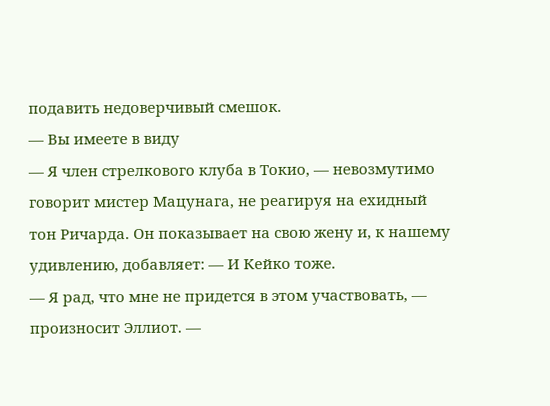подавить недоверчивый смешок.
— Вы имеете в виду
— Я член стрелкового клуба в Токио, — невозмутимо говорит мистер Мацунага, не реагируя на ехидный тон Ричарда. Он показывает на свою жену и, к нашему удивлению, добавляет: — И Кейко тоже.
— Я рад, что мне не придется в этом участвовать, — произносит Эллиот. —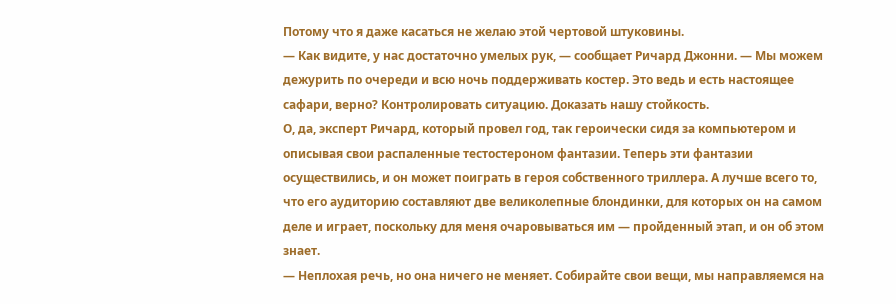Потому что я даже касаться не желаю этой чертовой штуковины.
— Как видите, у нас достаточно умелых рук, — сообщает Ричард Джонни. — Мы можем дежурить по очереди и всю ночь поддерживать костер. Это ведь и есть настоящее сафари, верно? Контролировать ситуацию. Доказать нашу стойкость.
О, да, эксперт Ричард, который провел год, так героически сидя за компьютером и описывая свои распаленные тестостероном фантазии. Теперь эти фантазии осуществились, и он может поиграть в героя собственного триллера. А лучше всего то, что его аудиторию составляют две великолепные блондинки, для которых он на самом деле и играет, поскольку для меня очаровываться им — пройденный этап, и он об этом знает.
— Неплохая речь, но она ничего не меняет. Собирайте свои вещи, мы направляемся на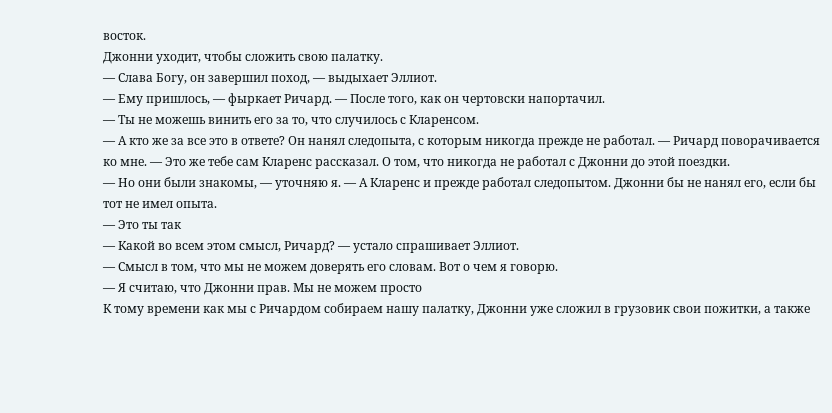восток.
Джонни уходит, чтобы сложить свою палатку.
— Слава Богу, он завершил поход, — выдыхает Эллиот.
— Ему пришлось, — фыркает Ричард. — После того, как он чертовски напортачил.
— Ты не можешь винить его за то, что случилось с Кларенсом.
— А кто же за все это в ответе? Он нанял следопыта, с которым никогда прежде не работал. — Ричард поворачивается ко мне. — Это же тебе сам Кларенс рассказал. О том, что никогда не работал с Джонни до этой поездки.
— Но они были знакомы, — уточняю я. — А Кларенс и прежде работал следопытом. Джонни бы не нанял его, если бы тот не имел опыта.
— Это ты так
— Какой во всем этом смысл, Ричард? — устало спрашивает Эллиот.
— Смысл в том, что мы не можем доверять его словам. Вот о чем я говорю.
— Я считаю, что Джонни прав. Мы не можем просто
К тому времени как мы с Ричардом собираем нашу палатку, Джонни уже сложил в грузовик свои пожитки, а также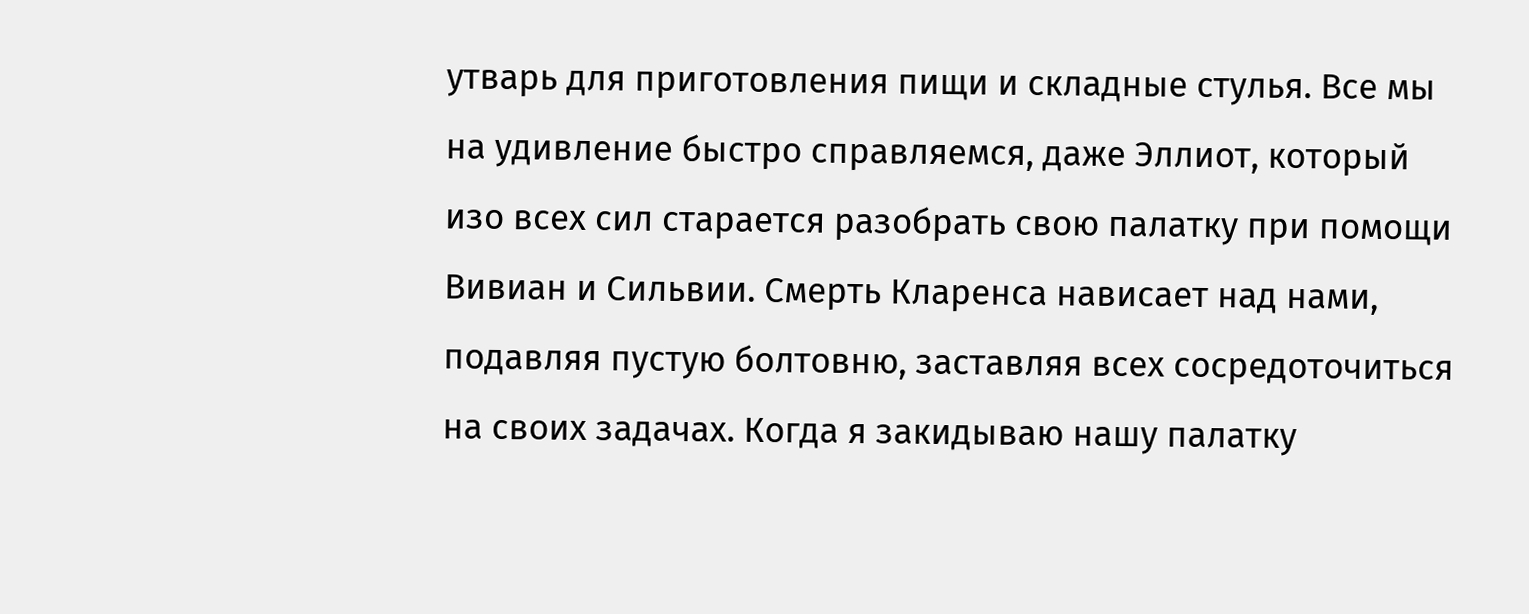утварь для приготовления пищи и складные стулья. Все мы на удивление быстро справляемся, даже Эллиот, который изо всех сил старается разобрать свою палатку при помощи Вивиан и Сильвии. Смерть Кларенса нависает над нами, подавляя пустую болтовню, заставляя всех сосредоточиться на своих задачах. Когда я закидываю нашу палатку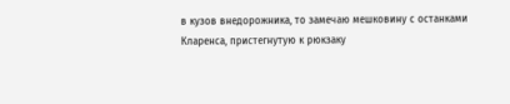в кузов внедорожника, то замечаю мешковину с останками Кларенса, пристегнутую к рюкзаку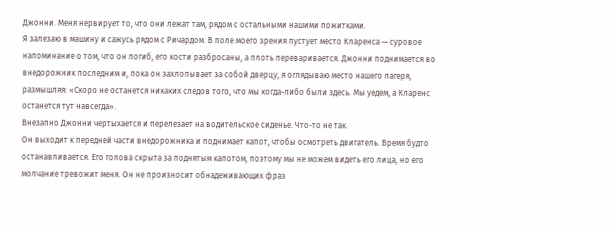Джонни. Меня нервирует то, что они лежат там, рядом с остальными нашими пожитками.
Я залезаю в машину и сажусь рядом с Ричардом. В поле моего зрения пустует место Кларенса — суровое напоминание о том, что он погиб, его кости разбросаны, а плоть переваривается. Джонни поднимается во внедорожник последним и, пока он захлопывает за собой дверцу, я оглядываю место нашего лагеря, размышляя: «Скоро не останется никаких следов того, что мы когда-либо были здесь. Мы уедем, а Кларенс останется тут навсегда».
Внезапно Джонни чертыхается и перелезает на водительское сиденье. Что-то не так.
Он выходит к передней части внедорожника и поднимает капот, чтобы осмотреть двигатель. Время будто останавливается. Его голова скрыта за поднятым капотом, поэтому мы не можем видеть его лица, но его молчание тревожит меня. Он не произносит обнадеживающих фраз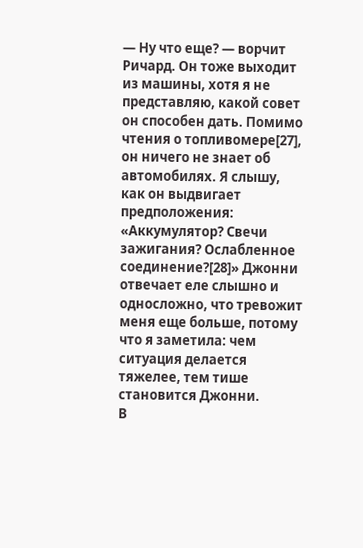— Ну что еще? — ворчит Ричард. Он тоже выходит из машины, хотя я не представляю, какой совет он способен дать. Помимо чтения о топливомере[27], он ничего не знает об автомобилях. Я слышу, как он выдвигает предположения: «Аккумулятор? Свечи зажигания? Ослабленное соединение?[28]» Джонни отвечает еле слышно и односложно, что тревожит меня еще больше, потому что я заметила: чем ситуация делается тяжелее, тем тише становится Джонни.
В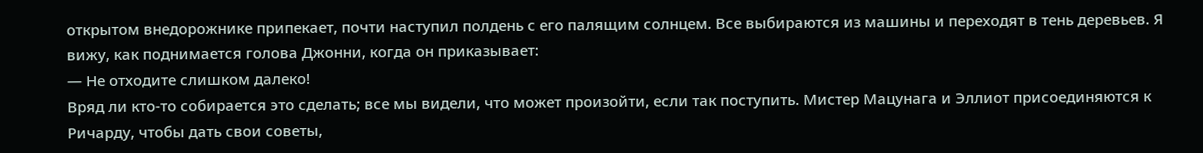открытом внедорожнике припекает, почти наступил полдень с его палящим солнцем. Все выбираются из машины и переходят в тень деревьев. Я вижу, как поднимается голова Джонни, когда он приказывает:
— Не отходите слишком далеко!
Вряд ли кто-то собирается это сделать; все мы видели, что может произойти, если так поступить. Мистер Мацунага и Эллиот присоединяются к Ричарду, чтобы дать свои советы,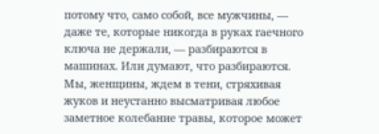потому что, само собой, все мужчины, — даже те, которые никогда в руках гаечного ключа не держали, — разбираются в машинах. Или думают, что разбираются.
Мы, женщины, ждем в тени, стряхивая жуков и неустанно высматривая любое заметное колебание травы, которое может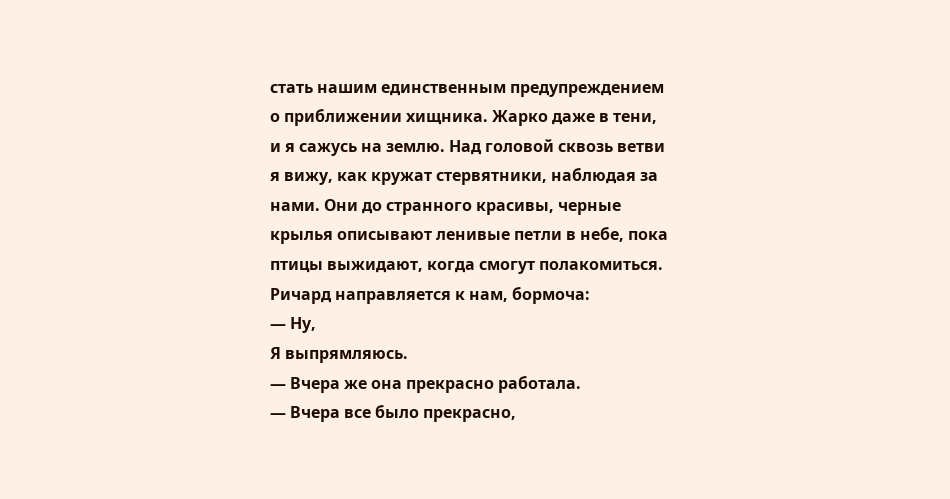стать нашим единственным предупреждением о приближении хищника. Жарко даже в тени, и я сажусь на землю. Над головой сквозь ветви я вижу, как кружат стервятники, наблюдая за нами. Они до странного красивы, черные крылья описывают ленивые петли в небе, пока птицы выжидают, когда смогут полакомиться.
Ричард направляется к нам, бормоча:
— Ну,
Я выпрямляюсь.
— Вчера же она прекрасно работала.
— Вчера все было прекрасно,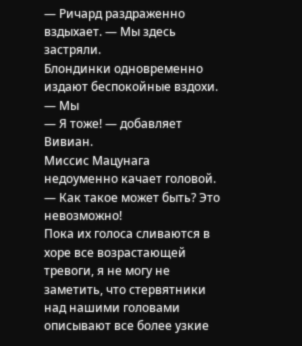— Ричард раздраженно вздыхает. — Мы здесь застряли.
Блондинки одновременно издают беспокойные вздохи.
— Мы
— Я тоже! — добавляет Вивиан.
Миссис Мацунага недоуменно качает головой.
— Как такое может быть? Это невозможно!
Пока их голоса сливаются в хоре все возрастающей тревоги, я не могу не заметить, что стервятники над нашими головами описывают все более узкие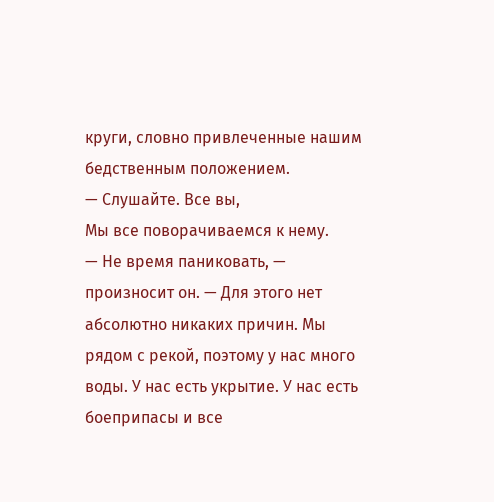круги, словно привлеченные нашим бедственным положением.
— Слушайте. Все вы,
Мы все поворачиваемся к нему.
— Не время паниковать, — произносит он. — Для этого нет абсолютно никаких причин. Мы рядом с рекой, поэтому у нас много воды. У нас есть укрытие. У нас есть боеприпасы и все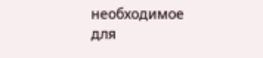необходимое для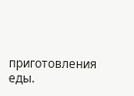приготовления еды.